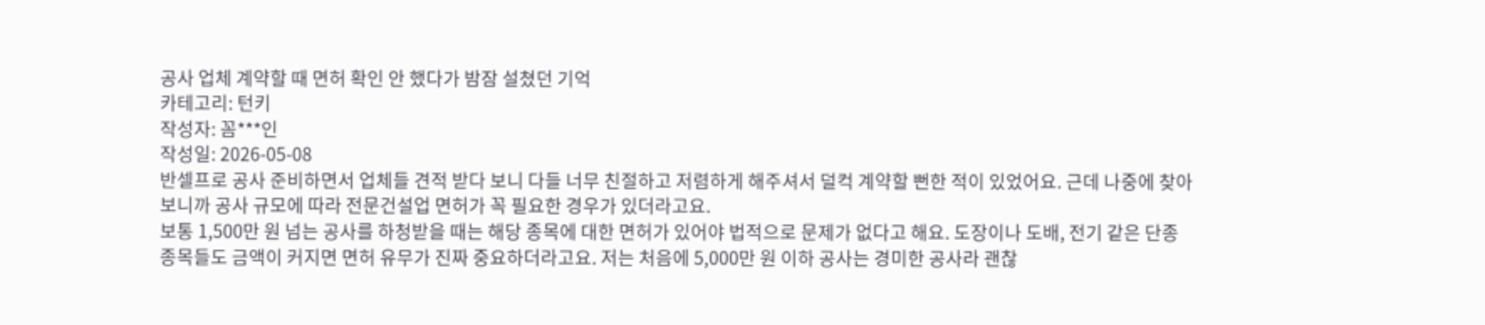공사 업체 계약할 때 면허 확인 안 했다가 밤잠 설쳤던 기억
카테고리: 턴키
작성자: 꼼***인
작성일: 2026-05-08
반셀프로 공사 준비하면서 업체들 견적 받다 보니 다들 너무 친절하고 저렴하게 해주셔서 덜컥 계약할 뻔한 적이 있었어요. 근데 나중에 찾아보니까 공사 규모에 따라 전문건설업 면허가 꼭 필요한 경우가 있더라고요.
보통 1,500만 원 넘는 공사를 하청받을 때는 해당 종목에 대한 면허가 있어야 법적으로 문제가 없다고 해요. 도장이나 도배, 전기 같은 단종 종목들도 금액이 커지면 면허 유무가 진짜 중요하더라고요. 저는 처음에 5,000만 원 이하 공사는 경미한 공사라 괜찮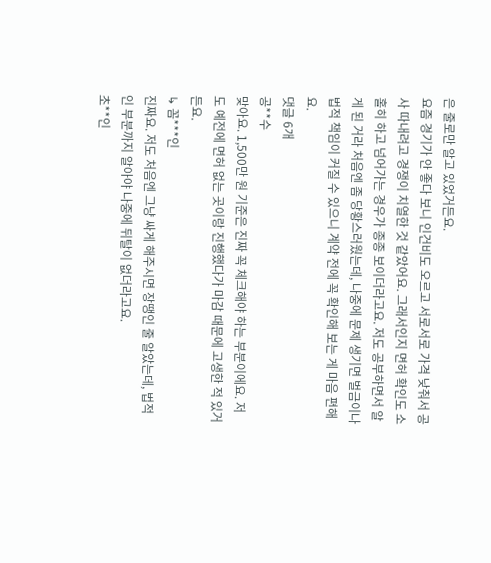은 줄로만 알고 있었거든요.
요즘 경기가 안 좋다 보니 인건비도 오르고 서로서로 가격 낮춰서 공사 따내려고 경쟁이 치열한 것 같았어요. 그래서인지 면허 확인도 소홀히 하고 넘어가는 경우가 종종 보이더라고요. 저도 공부하면서 알게 된 거라 처음엔 좀 당황스러웠는데, 나중에 문제 생기면 벌금이나 법적 책임이 커질 수 있으니 계약 전에 꼭 확인해 보는 게 마음 편해요.
댓글 6개
공**수
맞아요. 1,500만 원 기준은 진짜 꼭 체크해야 하는 부분이에요. 저도 예전에 면허 없는 곳이랑 진행했다가 마감 때문에 고생한 적 있거든요.
↳ 꼼***인
진짜요. 저도 처음엔 그냥 싸게 해주시면 장땡인 줄 알았는데, 법적인 부분까지 알아야 나중에 뒤탈이 없더라고요.
초**인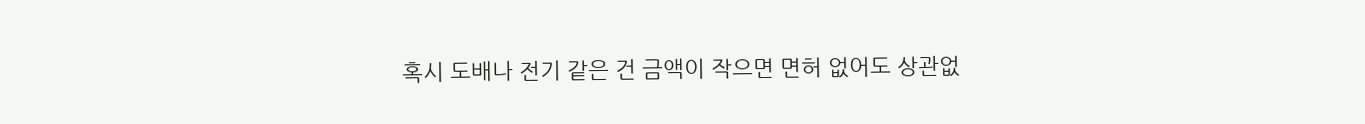혹시 도배나 전기 같은 건 금액이 작으면 면허 없어도 상관없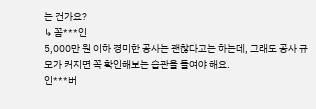는 건가요?
↳ 꼼***인
5,000만 원 이하 경미한 공사는 괜찮다고는 하는데, 그래도 공사 규모가 커지면 꼭 확인해보는 습관을 들여야 해요.
인***버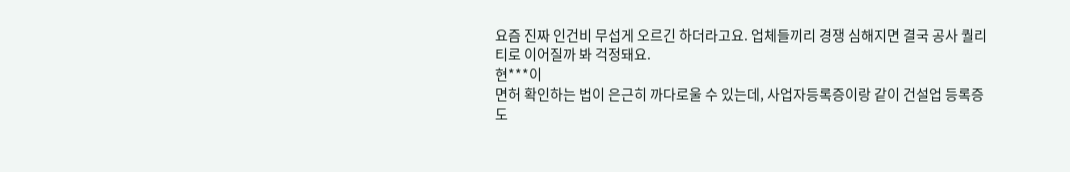요즘 진짜 인건비 무섭게 오르긴 하더라고요. 업체들끼리 경쟁 심해지면 결국 공사 퀄리티로 이어질까 봐 걱정돼요.
현***이
면허 확인하는 법이 은근히 까다로울 수 있는데, 사업자등록증이랑 같이 건설업 등록증도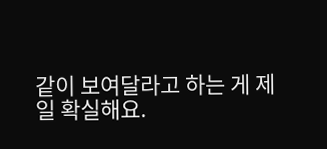같이 보여달라고 하는 게 제일 확실해요.